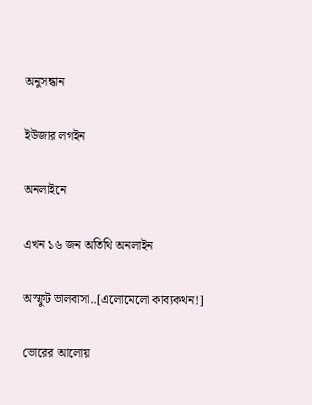অনুসন্ধান

ইউজার লগইন

অনলাইনে

এখন ১৬ জন অতিথি অনলাইন

অস্ফুট ভালবাসা..[এলোমেলো কাব্যকথন!]

ভোরের আলোয়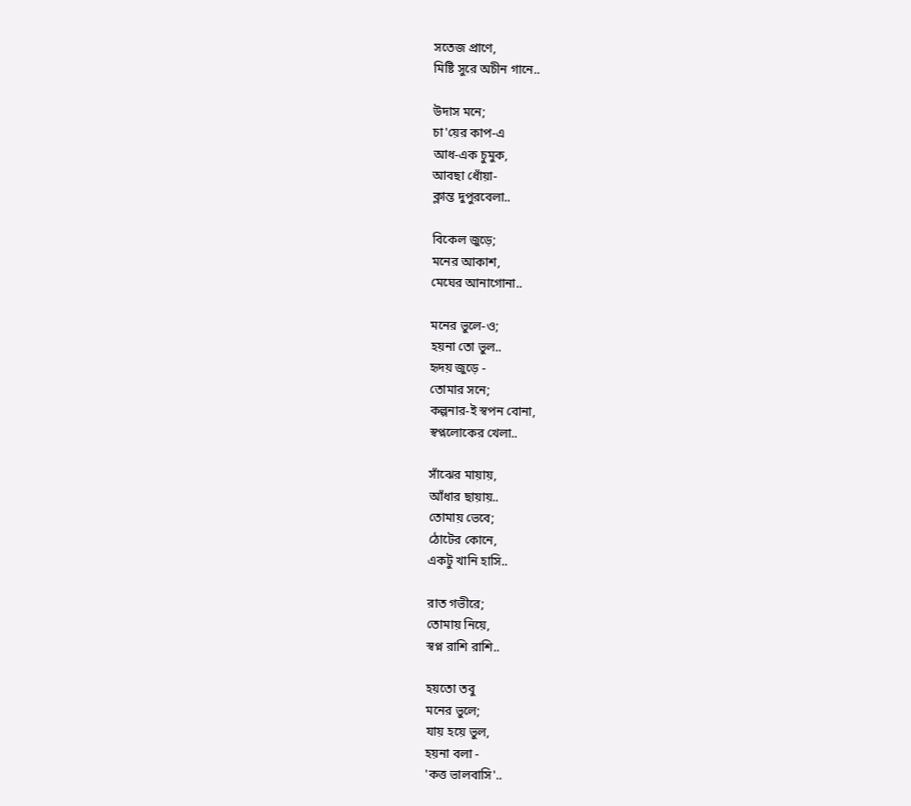সতেজ প্রাণে,
মিষ্টি সুরে অচীন গানে..

উদাস মনে;
চা'য়ের কাপ-এ
আধ-এক চুমুক,
আবছা ধোঁয়া-
ক্লান্ত দুপুরবেলা..

বিকেল জুড়ে;
মনের আকাশ,
মেঘের আনাগোনা..

মনের ভুলে-ও;
হয়না তো ভুল..
হৃদয় জুড়ে -
তোমার সনে;
কল্পনার-ই স্বপন বোনা,
স্বপ্নলোকের খেলা..

সাঁঝের মায়ায়,
আঁধার ছায়ায়..
তোমায় ভেবে;
ঠোটের কোনে,
একটু খানি হাসি..

রাত গভীরে;
তোমায় নিয়ে,
স্বপ্ন রাশি রাশি..

হয়তো তবু
মনের ভুলে;
যায় হয়ে ভুল,
হয়না বলা -
'কত্ত ভালবাসি'..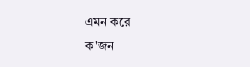এমন করে
ক'জন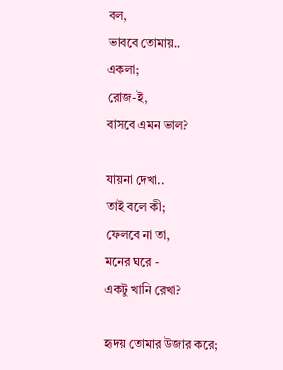বল,
ভাববে তোমায়..
একলা;
রোজ-ই,
বাসবে এমন ভাল?

যায়না দেখা..
তাই বলে কী;
ফেলবে না তা,
মনের ঘরে -
একটু খানি রেখা?

হৃদয় তোমার উজার করে;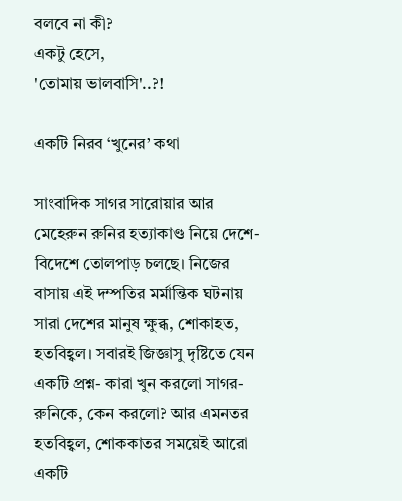বলবে না কী?
একটু হেসে,
'তোমায় ভালবাসি'..?!

একটি নিরব ‘খুনের’ কথা

সাংবাদিক সাগর সারোয়ার আর মেহেরুন রুনির হত্যাকাণ্ড নিয়ে দেশে-বিদেশে তোলপাড় চলছে। নিজের বাসায় এই দম্পতির মর্মান্তিক ঘটনায় সারা দেশের মানুষ ক্ষুব্ধ, শোকাহত, হতবিহ্বল। সবারই জিজ্ঞাসু দৃষ্টিতে যেন একটি প্রশ্ন- কারা খুন করলো সাগর-রুনিকে, কেন করলো? আর এমনতর হতবিহ্বল, শোককাতর সময়েই আরো একটি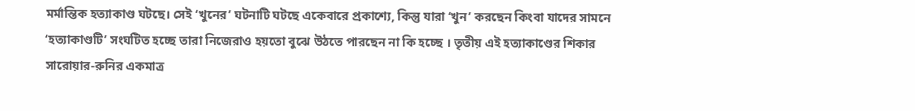মর্মান্তিক হত্যাকাণ্ড ঘটছে। সেই ‘খুনের’ ঘটনাটি ঘটছে একেবারে প্রকাশ্যে, কিন্তু যারা ‘খুন’ করছেন কিংবা যাদের সামনে ‘হত্যাকাণ্ডটি’ সংঘটিত হচ্ছে তারা নিজেরাও হয়তো বুঝে উঠতে পারছেন না কি হচ্ছে । তৃতীয় এই হত্যাকাণ্ডের শিকার সারোয়ার-রুনির একমাত্র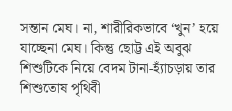সন্তান মেঘ। না, শারীরিকভাবে ‘খুন’ হয়ে যাচ্ছেনা মেঘ। কিন্তু ছোট্ট এই অবুঝ শিশুটিকে নিয়ে বেদম টানা-হ্যাঁচড়ায় তার শিশুতোষ পৃথিবী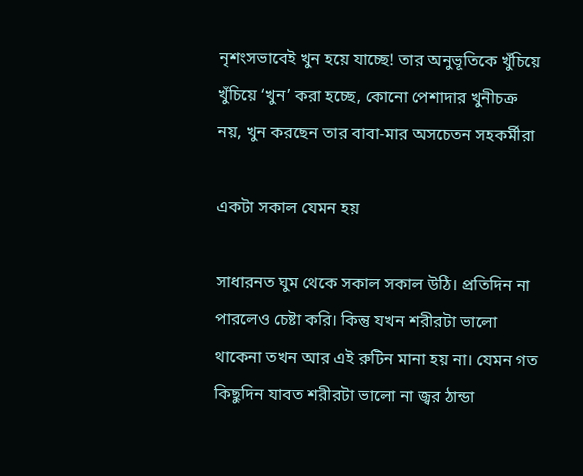নৃশংসভাবেই খুন হয়ে যাচ্ছে! তার অনুভূতিকে খুঁচিয়ে খুঁচিয়ে ‘খুন’ করা হচ্ছে, কোনো পেশাদার খুনীচক্র নয়, খুন করছেন তার বাবা-মার অসচেতন সহকর্মীরা

একটা সকাল যেমন হয়

সাধারনত ঘুম থেকে সকাল সকাল উঠি। প্রতিদিন না পারলেও চেষ্টা করি। কিন্তু যখন শরীরটা ভালো থাকেনা তখন আর এই রুটিন মানা হয় না। যেমন গত কিছুদিন যাবত শরীরটা ভালো না জ্বর ঠান্ডা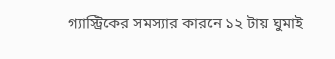গ্যাস্ট্রিকের সমস্যার কারনে ১২ টায় ঘুমাই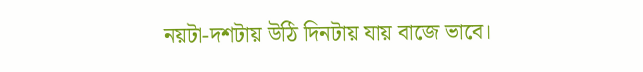নয়টা-দশটায় উঠি দিনটায় যায় বাজে ভাবে।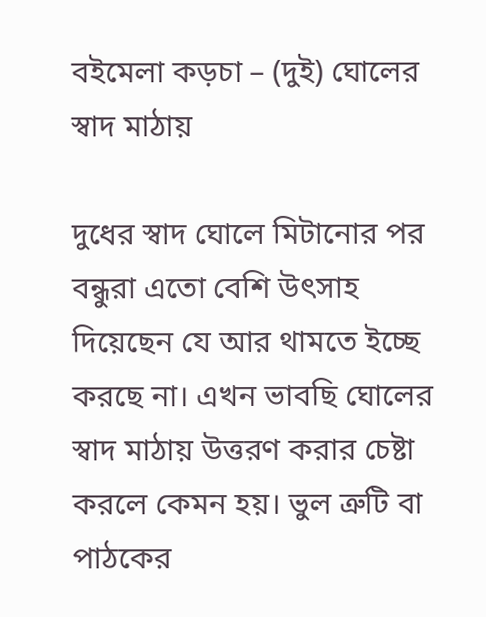বইমেলা কড়চা – (দুই) ঘোলের স্বাদ মাঠায়

দুধের স্বাদ ঘোলে মিটানোর পর বন্ধুরা এতো বেশি উৎসাহ দিয়েছেন যে আর থামতে ইচ্ছে করছে না। এখন ভাবছি ঘোলের স্বাদ মাঠায় উত্তরণ করার চেষ্টা করলে কেমন হয়। ভুল ত্রুটি বা পাঠকের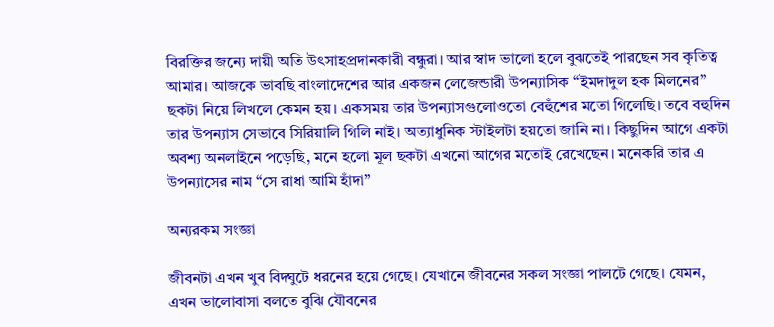বিরক্তির জন্যে দায়ী অতি উৎসাহপ্রদানকারী বন্ধুরা। আর স্বাদ ভালো হলে বুঝতেই পারছেন সব কৃতিত্ব আমার। আজকে ভাবছি বাংলাদেশের আর একজন লেজেন্ডারী উপন্যাসিক “ইমদাদুল হক মিলনের” ছকটা নিয়ে লিখলে কেমন হয়। একসময় তার উপন্যাসগুলোওতো বেহুঁশের মতো গিলেছি। তবে বহুদিন তার উপন্যাস সেভাবে সিরিয়ালি গিলি নাই। অত্যাধুনিক স্টাইলটা হয়তো জানি না। কিছুদিন আগে একটা অবশ্য অনলাইনে পড়েছি, মনে হলো মূল ছকটা এখনো আগের মতোই রেখেছেন। মনেকরি তার এ উপন্যাসের নাম “সে রাধা আমি হাঁদা”

অন্যরকম সংজ্ঞা

জীবনটা এখন খুব বিদ্ঘুটে ধরনের হয়ে গেছে। যেখানে জীবনের সকল সংজ্ঞা পালটে গেছে। যেমন, এখন ভালোবাসা বলতে বুঝি যৌবনের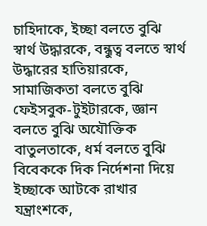চাহিদাকে, ইচ্ছা বলতে বুঝি স্বার্থ উদ্ধারকে, বন্ধুত্ব বলতে স্বার্থ উদ্ধারের হাতিয়ারকে, সামাজিকতা বলতে বুঝি ফেইসবুক-টুইটারকে, জ্ঞান বলতে বুঝি অযৌক্তিক বাতুলতাকে, ধর্ম বলতে বুঝি বিবেককে দিক নির্দেশনা দিয়ে ইচ্ছাকে আটকে রাখার যন্ত্রাংশকে,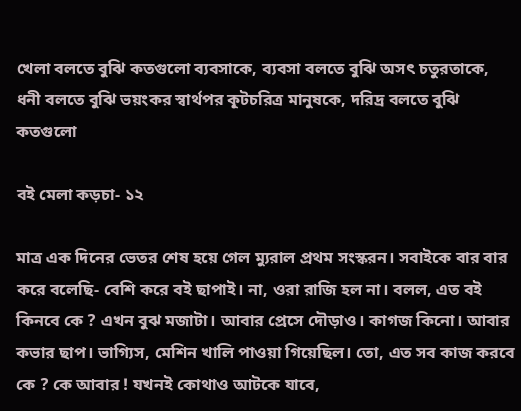খেলা বলতে বুঝি কতগুলো ব্যবসাকে, ব্যবসা বলতে বুঝি অসৎ চতুরতাকে, ধনী বলতে বুঝি ভয়ংকর স্বার্থপর কূটচরিত্র মানুষকে, দরিদ্র বলতে বুঝি কতগুলো

বই মেলা কড়চা- ১২

মাত্র এক দিনের ভেতর শেষ হয়ে গেল ম্যুরাল প্রথম সংস্করন। সবাইকে বার বার করে বলেছি- বেশি করে বই ছাপাই। না, ওরা রাজি হল না। বলল, এত বই কিনবে কে ? এখন বুঝ মজাটা। আবার প্রেসে দৌড়াও। কাগজ কিনো। আবার কভার ছাপ। ভাগ্যিস, মেশিন খালি পাওয়া গিয়েছিল। তো, এত সব কাজ করবে কে ? কে আবার ! যখনই কোথাও আটকে যাবে,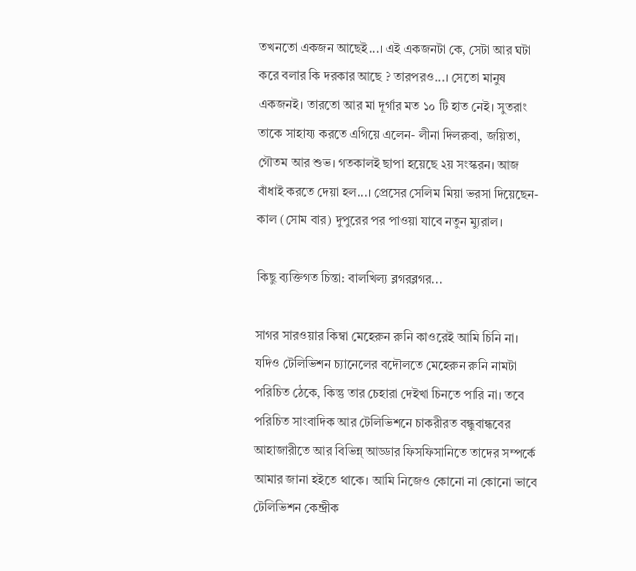তখনতো একজন আছেই...। এই একজনটা কে, সেটা আর ঘটা করে বলার কি দরকার আছে ? তারপরও...। সেতো মানুষ একজনই। তারতো আর মা দূর্গার মত ১০ টি হাত নেই। সুতরাং তাকে সাহায্য করতে এগিয়ে এলেন- লীনা দিলরুবা, জয়িতা, গৌতম আর শুভ। গতকালই ছাপা হয়েছে ২য় সংস্করন। আজ বাঁধাই করতে দেয়া হল...। প্রেসের সেলিম মিয়া ভরসা দিয়েছেন- কাল (সোম বার) দুপুরের পর পাওয়া যাবে নতুন ম্যুরাল।

কিছু ব্যক্তিগত চিন্তা: বালখিল্য ব্লগরব্লগর...

সাগর সারওয়ার কিম্বা মেহেরুন রুনি কাওরেই আমি চিনি না। যদিও টেলিভিশন চ্যানেলের বদৌলতে মেহেরুন রুনি নামটা পরিচিত ঠেকে, কিন্তু তার চেহারা দেইখা চিনতে পারি না। তবে পরিচিত সাংবাদিক আর টেলিভিশনে চাকরীরত বন্ধুবান্ধবের আহাজারীতে আর বিভিন্ন্ আড্ডার ফিসফিসানিতে তাদের সম্পর্কে আমার জানা হইতে থাকে। আমি নিজেও কোনো না কোনো ভাবে টেলিভিশন কেন্দ্রীক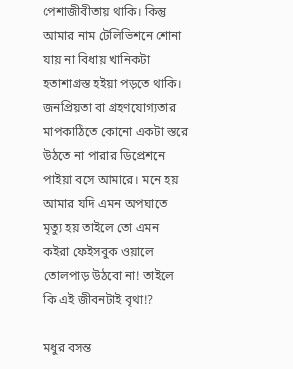পেশাজীবীতায় থাকি। কিন্তু আমার নাম টেলিভিশনে শোনা যায় না বিধায় খানিকটা হতাশাগ্রস্ত হইয়া পড়তে থাকি। জনপ্রিয়তা বা গ্রহণযোগ্যতার মাপকাঠিতে কোনো একটা স্তরে উঠতে না পারার ডিপ্রেশনে পাইয়া বসে আমারে। মনে হয় আমার যদি এমন অপঘাতে মৃত্যু হয় তাইলে তো এমন কইরা ফেইসবুক ওয়ালে তোলপাড় উঠবো না! তাইলে কি এই জীবনটাই বৃথা!?

মধুর বসন্ত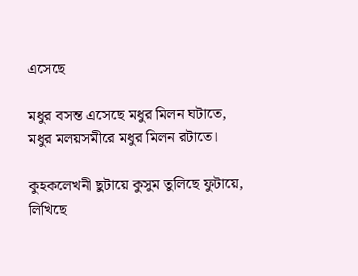এসেছে

মধুর বসন্ত এসেছে মধুর মিলন ঘটাতে,
মধুর মলয়সমীরে মধুর মিলন রটাতে।

কুহকলেখনী ছুটায়ে কুসুম তুলিছে ফুটায়ে,
লিখিছে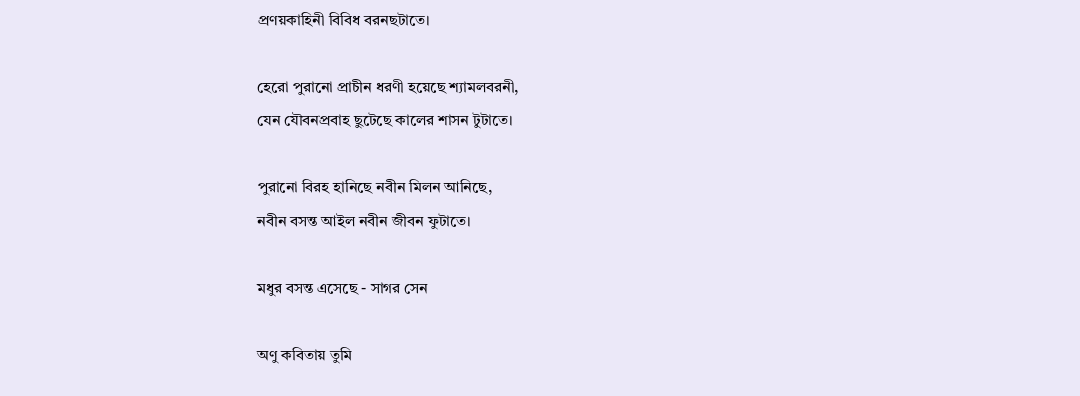প্রণয়কাহিনী বিবিধ বরনছটাতে।

হেরো পুরানো প্রাচীন ধরণী হয়েছে শ্যামলবরনী,
যেন যৌবনপ্রবাহ ছুটেছে কালের শাসন টুটাতে।

পুরানো বিরহ হানিছে নবীন মিলন আনিছে,
নবীন বসন্ত আইল নবীন জীবন ফুটাতে।

মধুর বসন্ত এসেছে - সাগর সেন

অণু কবিতায় তুমি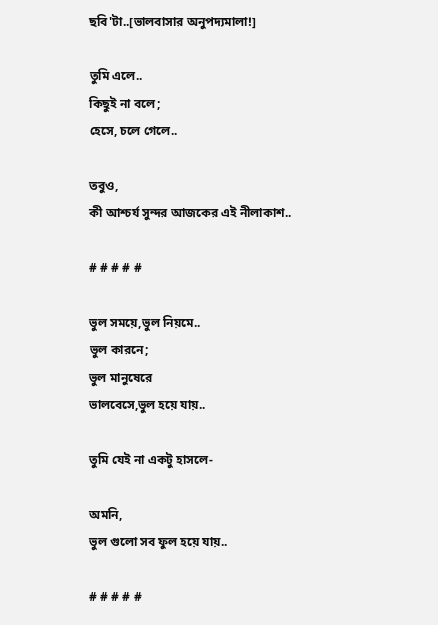ছবি'টা..[ভালবাসার অনুপদ্যমালা!]

তুমি এলে..
কিছুই না বলে;
হেসে, চলে গেলে..

তবুও,
কী আশ্চর্য সুন্দর আজকের এই নীলাকাশ..

# # # # #

ভুল সময়ে,ভুল নিয়মে..
ভুল কারনে;
ভুল মানুষেরে
ভালবেসে,ভুল হয়ে যায়..

তুমি যেই না একটু হাসলে-

অমনি,
ভুল গুলো সব ফুল হয়ে যায়..

# # # # #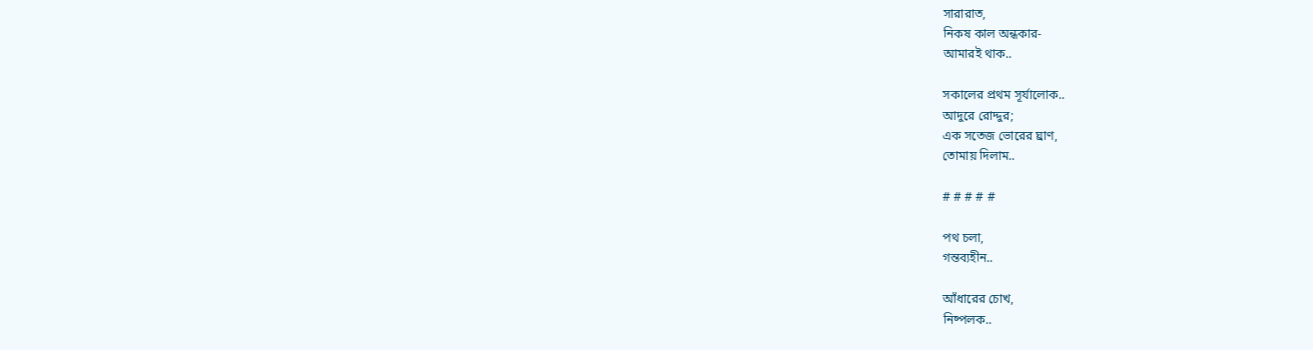সারারাত,
নিকষ কাল অন্ধকার-
আমারই থাক..

সকালের প্রথম সূর্যালোক..
আদুরে রোদ্দুর;
এক সতেজ ভোরের ঘ্রাণ,
তোমায় দিলাম..

# # # # #

পথ চলা,
গন্তব্যহীন..

আঁধারের চোখ,
নিষ্পলক..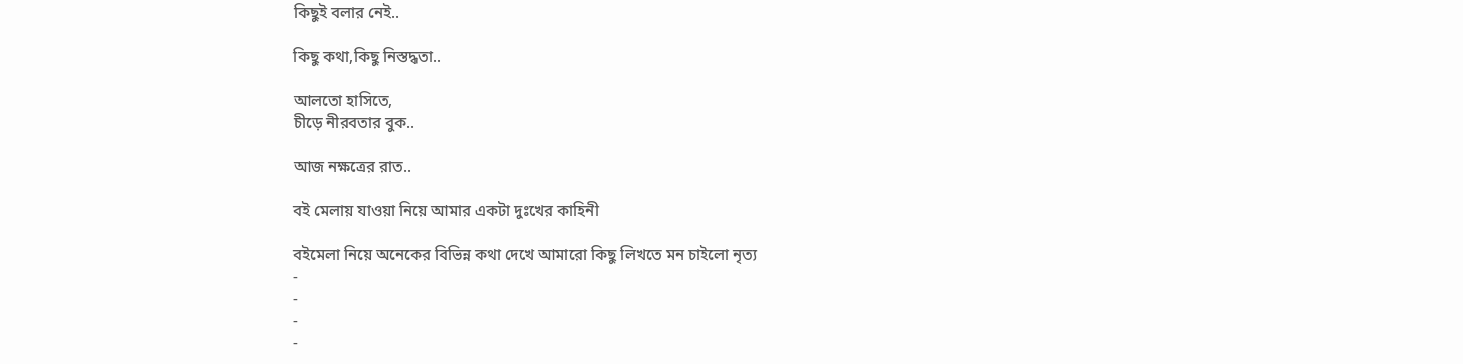কিছুই বলার নেই..

কিছু কথা,কিছু নিস্তদ্ধতা..

আলতো হাসিতে,
চীড়ে নীরবতার বুক..

আজ নক্ষত্রের রাত..

বই মেলায় যাওয়া নিয়ে আমার একটা দুঃখের কাহিনী

বইমেলা নিয়ে অনেকের বিভিন্ন কথা দেখে আমারো কিছু লিখতে মন চাইলো নৃত্য
-
-
-
-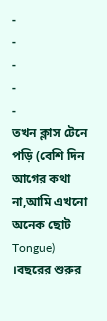-
-
-
-
-
তখন ক্লাস টেনে পড়ি (বেশি দিন আগের কথা না,আমি এখনো অনেক ছোট Tongue) ।বছরের শুরুর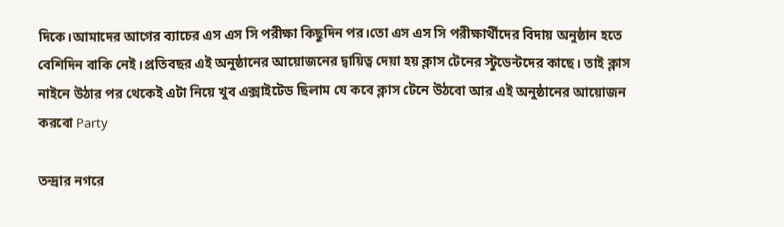দিকে।আমাদের আগের ব্যাচের এস এস সি পরীক্ষা কিছুদিন পর।তো এস এস সি পরীক্ষার্থীদের বিদায় অনুষ্ঠান হতে বেশিদিন বাকি নেই।প্রতিবছর এই অনুষ্ঠানের আয়োজনের দ্বায়িত্ব দেয়া হয় ক্লাস টেনের স্টুডেন্টদের কাছে। তাই ক্লাস নাইনে উঠার পর থেকেই এটা নিয়ে খুব এক্সাইটেড ছিলাম যে কবে ক্লাস টেনে উঠবো আর এই অনুষ্ঠানের আয়োজন করবো Party

তন্দ্রার নগরে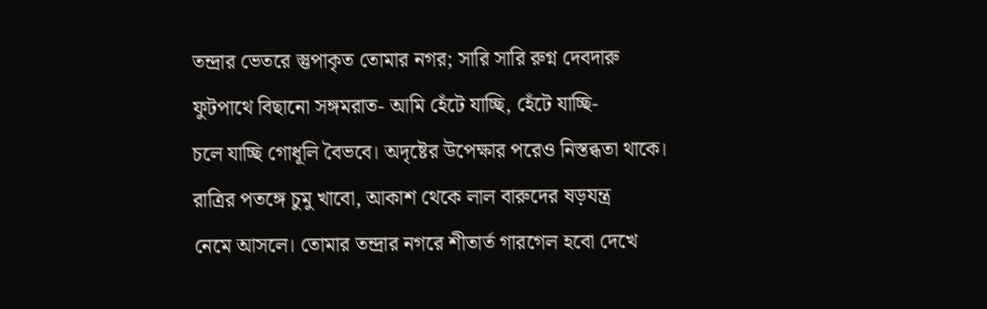তন্দ্রার ভেতরে স্তুপাকৃত তোমার নগর; সারি সারি রুগ্ন দেবদারু
ফুটপাথে বিছানো সঙ্গমরাত- আমি হেঁটে যাচ্ছি, হেঁটে যাচ্ছি-
চলে যাচ্ছি গোধূলি বৈভবে। অদৃষ্টের উপেক্ষার পরেও নিস্তব্ধতা থাকে।
রাত্রির পতঙ্গে চুমু খাবো, আকাশ থেকে লাল বারুদের ষড়যন্ত্র
নেমে আসলে। তোমার তন্দ্রার নগরে শীতার্ত গারগেল হবো দেখে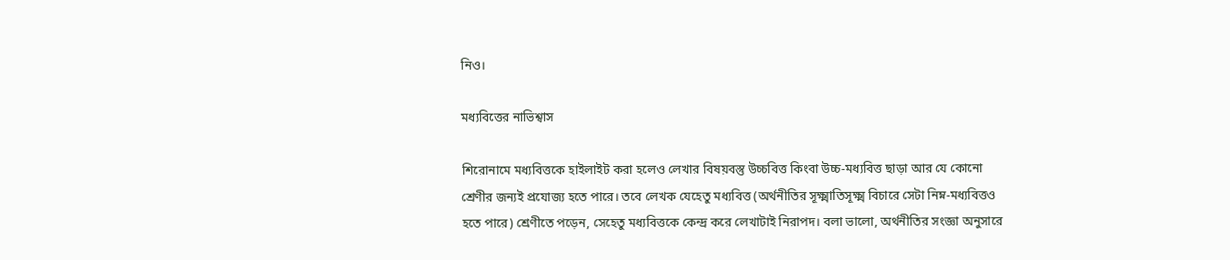নিও।

মধ্যবিত্তের নাভিশ্বাস

শিরোনামে মধ্যবিত্তকে হাইলাইট করা হলেও লেখার বিষয়বস্তু উচ্চবিত্ত কিংবা উচ্চ-মধ্যবিত্ত ছাড়া আর যে কোনো শ্রেণীর জন্যই প্রযোজ্য হতে পারে। তবে লেখক যেহেতু মধ্যবিত্ত (অর্থনীতির সূক্ষ্মাতিসূক্ষ্ম বিচারে সেটা নিম্ন-মধ্যবিত্তও হতে পারে) শ্রেণীতে পড়েন, সেহেতু মধ্যবিত্তকে কেন্দ্র করে লেখাটাই নিরাপদ। বলা ভালো, অর্থনীতির সংজ্ঞা অনুসারে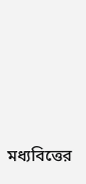মধ্যবিত্তের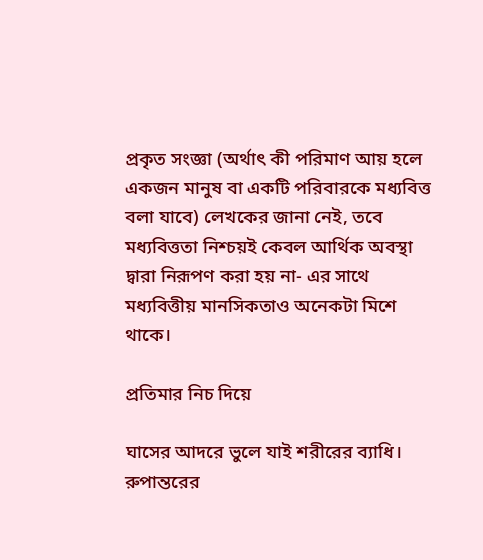প্রকৃত সংজ্ঞা (অর্থাৎ কী পরিমাণ আয় হলে একজন মানুষ বা একটি পরিবারকে মধ্যবিত্ত বলা যাবে) লেখকের জানা নেই, তবে মধ্যবিত্ততা নিশ্চয়ই কেবল আর্থিক অবস্থা দ্বারা নিরূপণ করা হয় না- এর সাথে মধ্যবিত্তীয় মানসিকতাও অনেকটা মিশে থাকে।

প্রতিমার নিচ দিয়ে

ঘাসের আদরে ভুলে যাই শরীরের ব্যাধি।
রুপান্তরের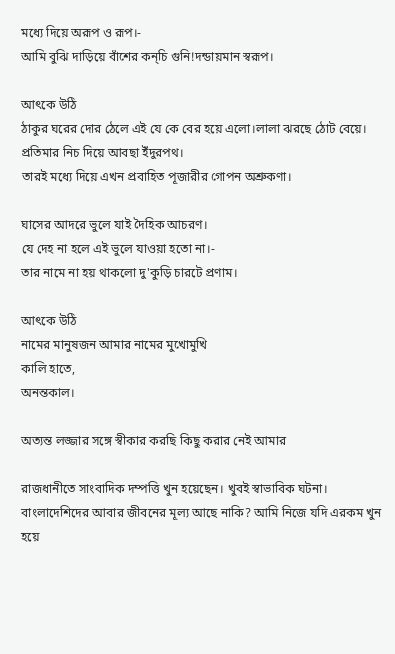মধ্যে দিয়ে অরূপ ও রূপ।-
আমি বুঝি দাড়িয়ে বাঁশের কন্চি গুনি!দন্ডায়মান স্বরূপ।

আৎকে উঠি
ঠাকুর ঘরের দোর ঠেলে এই যে কে বের হয়ে এলো।লালা ঝরছে ঠোট বেয়ে।
প্রতিমার নিচ দিয়ে আবছা ইঁদুরপথ।
তারই মধ্যে দিয়ে এখন প্রবাহিত পূজারীর গোপন অশ্রুকণা।

ঘাসের আদরে ভুলে যাই দৈহিক আচরণ।
যে দেহ না হলে এই ভুলে যাওয়া হতো না।-
তার নামে না হয় থাকলো দু'কুড়ি চারটে প্রণাম।

আৎকে উঠি
নামের মানুষজন আমার নামের মুখোমুখি
কালি হাতে,
অনন্তকাল।

অত্যন্ত লজ্জার সঙ্গে স্বীকার করছি কিছু করার নেই আমার

রাজধানীতে সাংবাদিক দম্পত্তি খুন হয়েছেন। খুবই স্বাভাবিক ঘটনা। বাংলাদেশিদের আবার জীবনের মূল্য আছে নাকি? আমি নিজে যদি এরকম খুন হয়ে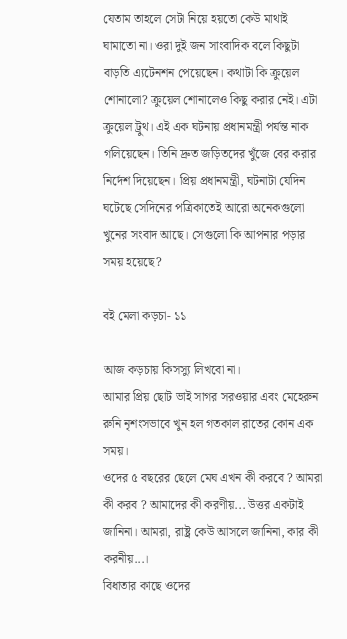যেতাম তাহলে সেটা নিয়ে হয়তো কেউ মাথাই ঘামাতো না। ওরা দুই জন সাংবাদিক বলে কিছুটা বাড়তি এ্যটেনশন পেয়েছেন। কথাটা কি ক্রুয়েল শোনালো? ক্রুয়েল শোনালেও কিছু করার নেই। এটা ক্রুয়েল ট্রুথ। এই এক ঘটনায় প্রধানমন্ত্রী পর্যন্ত নাক গলিয়েছেন। তিনি দ্রুত জড়িতদের খুঁজে বের করার নির্দেশ দিয়েছেন। প্রিয় প্রধানমন্ত্রী, ঘটনাটা যেদিন ঘটেছে সেদিনের পত্রিকাতেই আরো অনেকগুলো খুনের সংবাদ আছে। সেগুলো কি আপনার পড়ার সময় হয়েছে?

বই মেলা কড়চা- ১১

আজ কড়চায় কিসস্যু লিখবো না।
আমার প্রিয় ছোট ভাই সাগর সরওয়ার এবং মেহেরুন রুনি নৃশংসভাবে খুন হল গতকাল রাতের কোন এক সময়।
ওদের ৫ বছরের ছেলে মেঘ এখন কী করবে ? আমরা কী করব ? আমাদের কী করণীয়... উত্তর একটাই জানিনা। আমরা, রাষ্ট্র কেউ আসলে জানিনা, কার কী করনীয়...।
বিধাতার কাছে ওদের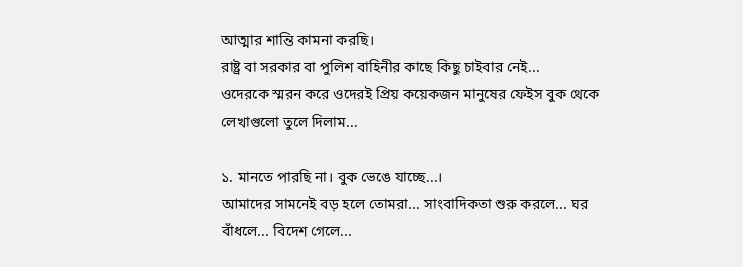আত্মার শান্তি কামনা করছি।
রাষ্ট্র বা সরকার বা পুলিশ বাহিনীর কাছে কিছু চাইবার নেই...
ওদেরকে স্মরন করে ওদেরই প্রিয় কয়েকজন মানুষের ফেইস বুক থেকে লেখাগুলো তুলে দিলাম...

১. মানতে পারছি না। বুক ভেঙে যাচ্ছে...।
আমাদের সামনেই বড় হলে তোমরা... সাংবাদিকতা শুরু করলে... ঘর বাঁধলে... বিদেশ গেলে...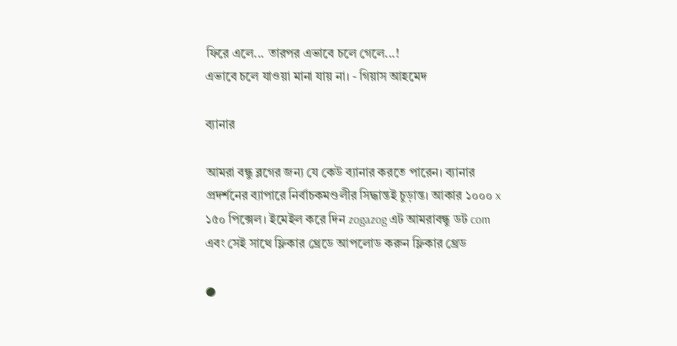ফিরে এলে... তারপর এভাবে চলে গেলে...!
এভাবে চলে যাওয়া মানা যায় না। - গিয়াস আহমেদ

ব্যানার

আমরা বন্ধু ব্লগের জন্য যে কেউ ব্যানার করতে পারেন। ব্যানার প্রদর্শনের ব্যাপারে নির্বাচকমণ্ডলীর সিদ্ধান্তই চুড়ান্ত। আকার ১০০০ x ১৫০ পিক্সেল। ইমেইল করে দিন zogazog এট আমরাবন্ধু ডট com এবং সেই সাথে ফ্লিকার থ্রেডে আপলোড করুন ফ্লিকার থ্রেড

●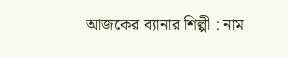আজকের ব্যানার শিল্পী : নাম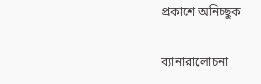প্রকাশে অনিচ্ছুক

ব্যানারালোচনা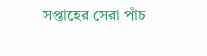সপ্তাহের সেরা পাঁচ